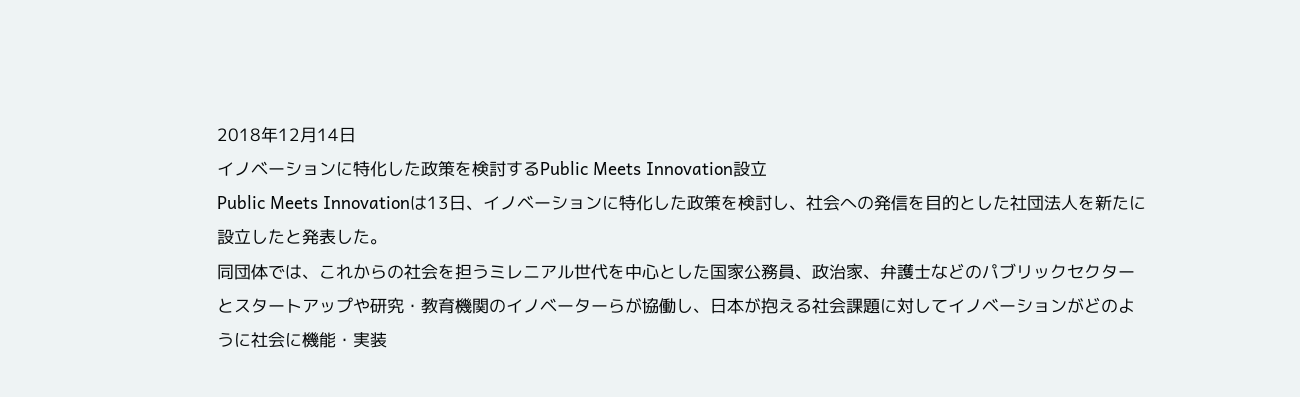2018年12月14日
イノベーションに特化した政策を検討するPublic Meets Innovation設立
Public Meets Innovationは13日、イノベーションに特化した政策を検討し、社会への発信を目的とした社団法人を新たに設立したと発表した。
同団体では、これからの社会を担うミレニアル世代を中心とした国家公務員、政治家、弁護士などのパブリックセクターとスタートアップや研究・教育機関のイノベーターらが協働し、日本が抱える社会課題に対してイノベーションがどのように社会に機能・実装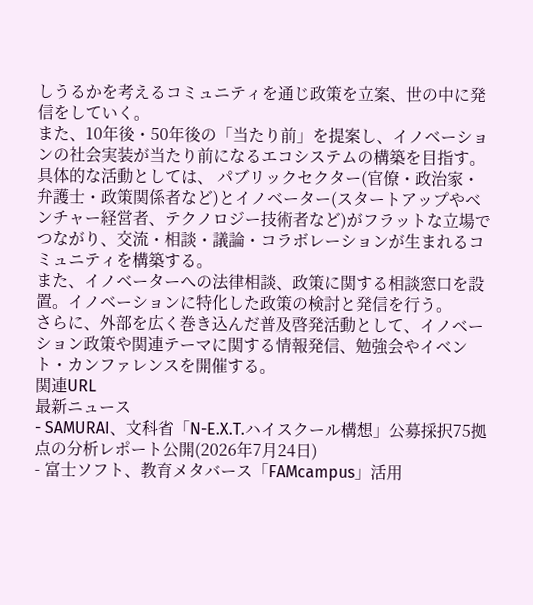しうるかを考えるコミュニティを通じ政策を立案、世の中に発信をしていく。
また、10年後・50年後の「当たり前」を提案し、イノベーションの社会実装が当たり前になるエコシステムの構築を目指す。
具体的な活動としては、 パブリックセクター(官僚・政治家・弁護士・政策関係者など)とイノベーター(スタートアップやベンチャー経営者、テクノロジー技術者など)がフラットな立場でつながり、交流・相談・議論・コラボレーションが生まれるコミュニティを構築する。
また、イノベーターへの法律相談、政策に関する相談窓口を設置。イノベーションに特化した政策の検討と発信を行う。
さらに、外部を広く巻き込んだ普及啓発活動として、イノベーション政策や関連テーマに関する情報発信、勉強会やイベント・カンファレンスを開催する。
関連URL
最新ニュース
- SAMURAI、文科省「N-E.X.T.ハイスクール構想」公募採択75拠点の分析レポート公開(2026年7月24日)
- 富⼠ソフト、教育メタバース「FAMcampus」活用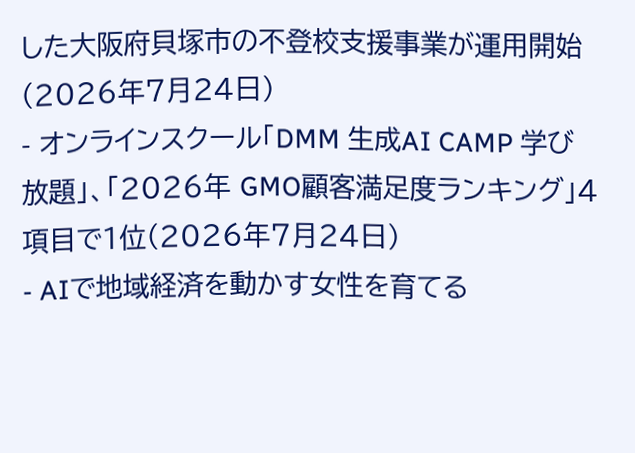した大阪府貝塚市の不登校支援事業が運用開始(2026年7月24日)
- オンラインスクール「DMM 生成AI CAMP 学び放題」、「2026年 GMO顧客満足度ランキング」4項目で1位(2026年7月24日)
- AIで地域経済を動かす女性を育てる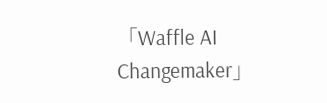「Waffle AI Changemaker」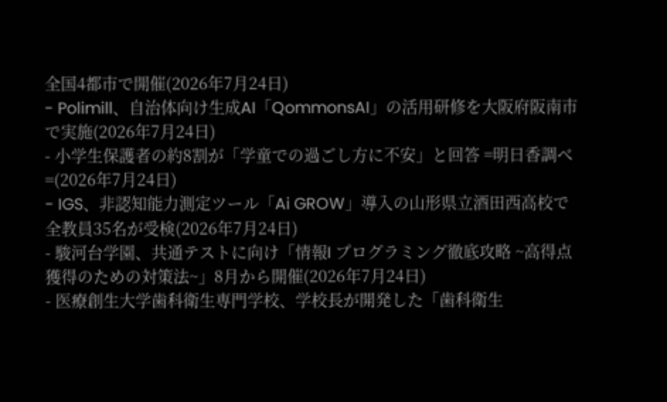全国4都市で開催(2026年7月24日)
- Polimill、自治体向け生成AI「QommonsAI」の活用研修を大阪府阪南市で実施(2026年7月24日)
- 小学生保護者の約8割が「学童での過ごし方に不安」と回答 =明日香調べ=(2026年7月24日)
- IGS、非認知能力測定ツール「Ai GROW」導入の山形県立酒田西高校で全教員35名が受検(2026年7月24日)
- 駿河台学園、共通テストに向け「情報I プログラミング徹底攻略 ~高得点獲得のための対策法~」8月から開催(2026年7月24日)
- 医療創生大学歯科衛生専門学校、学校長が開発した「歯科衛生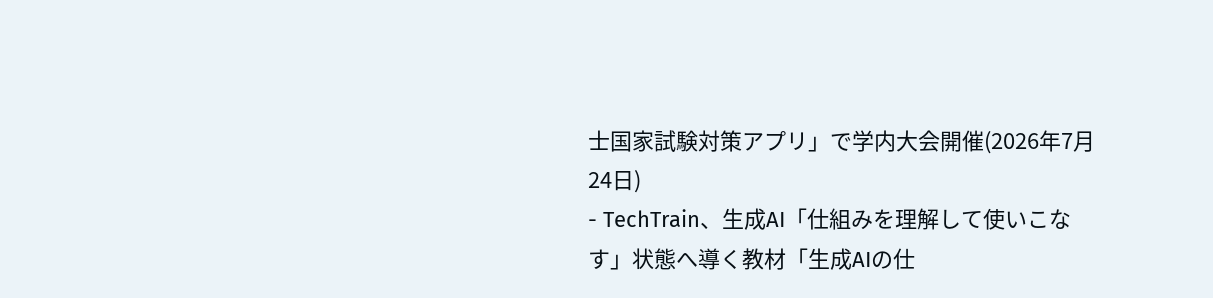士国家試験対策アプリ」で学内大会開催(2026年7月24日)
- TechTrain、生成AI「仕組みを理解して使いこなす」状態へ導く教材「生成AIの仕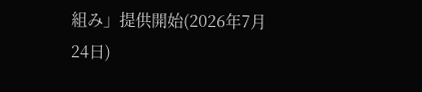組み」提供開始(2026年7月24日)